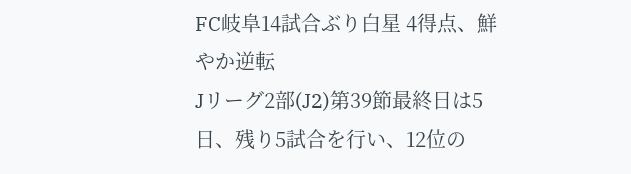FC岐阜14試合ぶり白星 4得点、鮮やか逆転
Jリーグ2部(J2)第39節最終日は5日、残り5試合を行い、12位の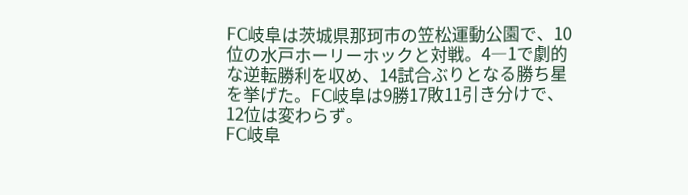FC岐阜は茨城県那珂市の笠松運動公園で、10位の水戸ホーリーホックと対戦。4―1で劇的な逆転勝利を収め、14試合ぶりとなる勝ち星を挙げた。FC岐阜は9勝17敗11引き分けで、12位は変わらず。
FC岐阜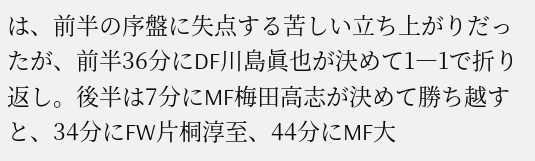は、前半の序盤に失点する苦しい立ち上がりだったが、前半36分にDF川島眞也が決めて1―1で折り返し。後半は7分にMF梅田高志が決めて勝ち越すと、34分にFW片桐淳至、44分にMF大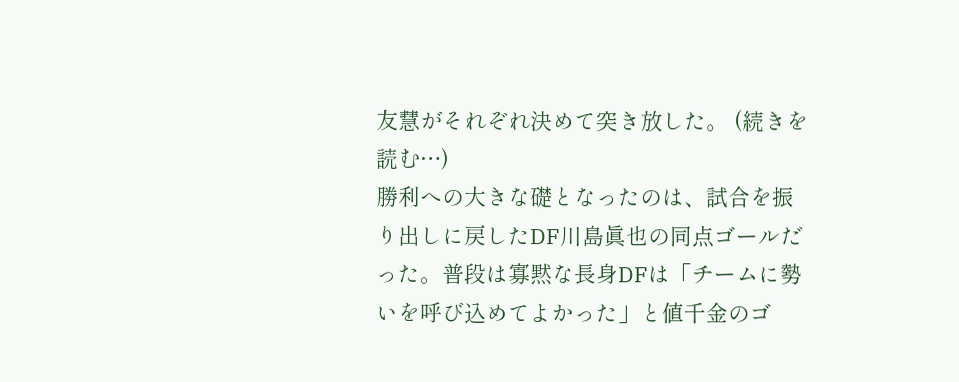友慧がそれぞれ決めて突き放した。 (続きを読む…)
勝利への大きな礎となったのは、試合を振り出しに戻したDF川島眞也の同点ゴールだった。普段は寡黙な長身DFは「チームに勢いを呼び込めてよかった」と値千金のゴ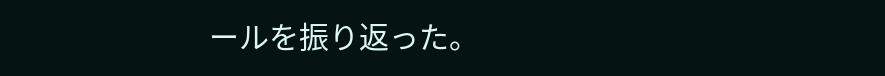ールを振り返った。